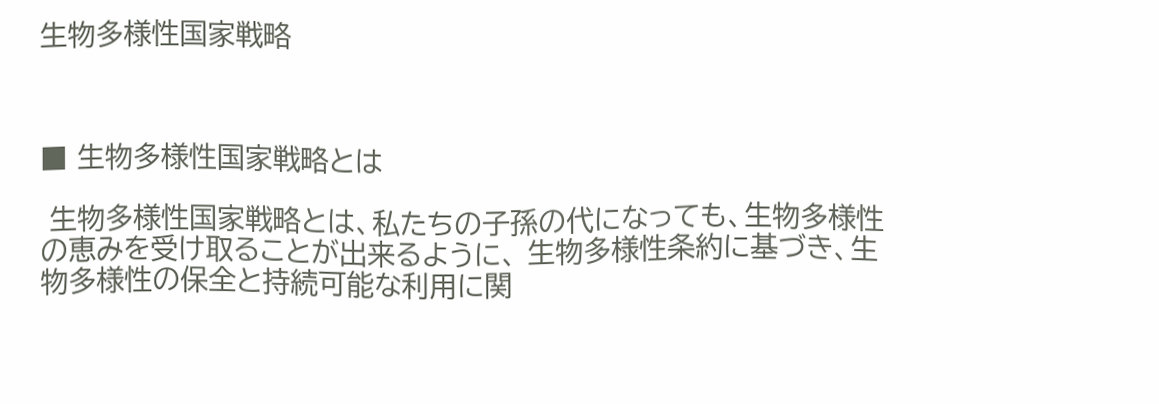生物多様性国家戦略



■ 生物多様性国家戦略とは

 生物多様性国家戦略とは、私たちの子孫の代になっても、生物多様性の恵みを受け取ることが出来るように、 生物多様性条約に基づき、生物多様性の保全と持続可能な利用に関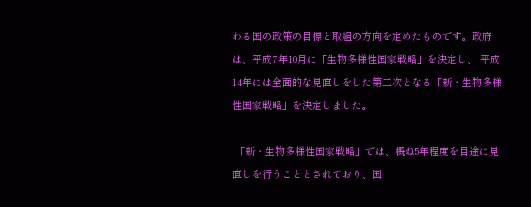わる国の政策の目標と取組の方向を定めたものです。政府は、平成7年10月に「生物多様性国家戦略」を決定し、 平成14年には全面的な見直しをした第二次となる「新・生物多様性国家戦略」を決定しました。

 「新・生物多様性国家戦略」では、概ね5年程度を目途に見直しを行うこととされており、国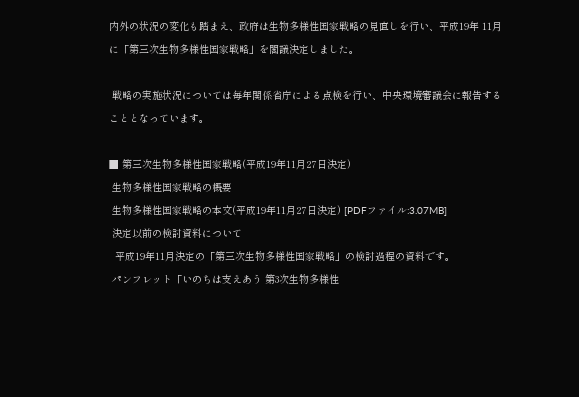内外の状況の変化も踏まえ、政府は生物多様性国家戦略の見直しを行い、平成19年 11月に「第三次生物多様性国家戦略」を閣議決定しました。

 戦略の実施状況については毎年関係省庁による点検を行い、中央環境審議会に報告することとなっています。

■ 第三次生物多様性国家戦略(平成19年11月27日決定)
 生物多様性国家戦略の概要
 生物多様性国家戦略の本文(平成19年11月27日決定) [PDFファイル:3.07MB]
 決定以前の検討資料について
  平成19年11月決定の「第三次生物多様性国家戦略」の検討過程の資料です。
 パンフレット「いのちは支えあう 第3次生物多様性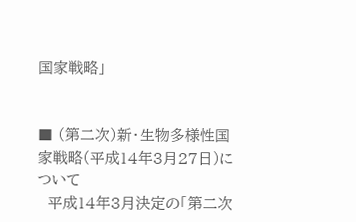国家戦略」


■ (第二次)新・生物多様性国家戦略(平成14年3月27日)について
  平成14年3月決定の「第二次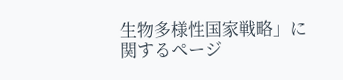生物多様性国家戦略」に関するページ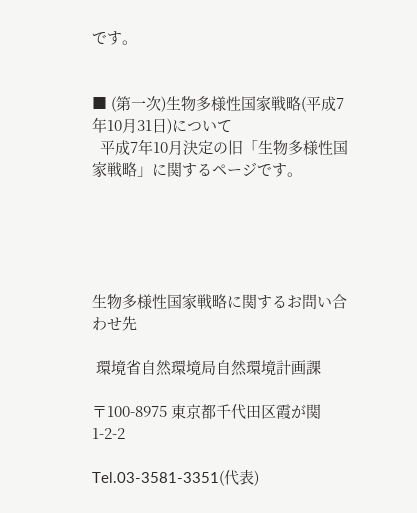です。


■ (第一次)生物多様性国家戦略(平成7年10月31日)について
  平成7年10月決定の旧「生物多様性国家戦略」に関するページです。





生物多様性国家戦略に関するお問い合わせ先

 環境省自然環境局自然環境計画課

〒100-8975 東京都千代田区霞が関1-2-2

Tel.03-3581-3351(代表)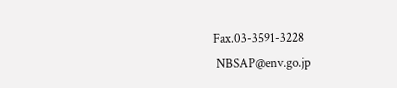Fax.03-3591-3228
 NBSAP@env.go.jp